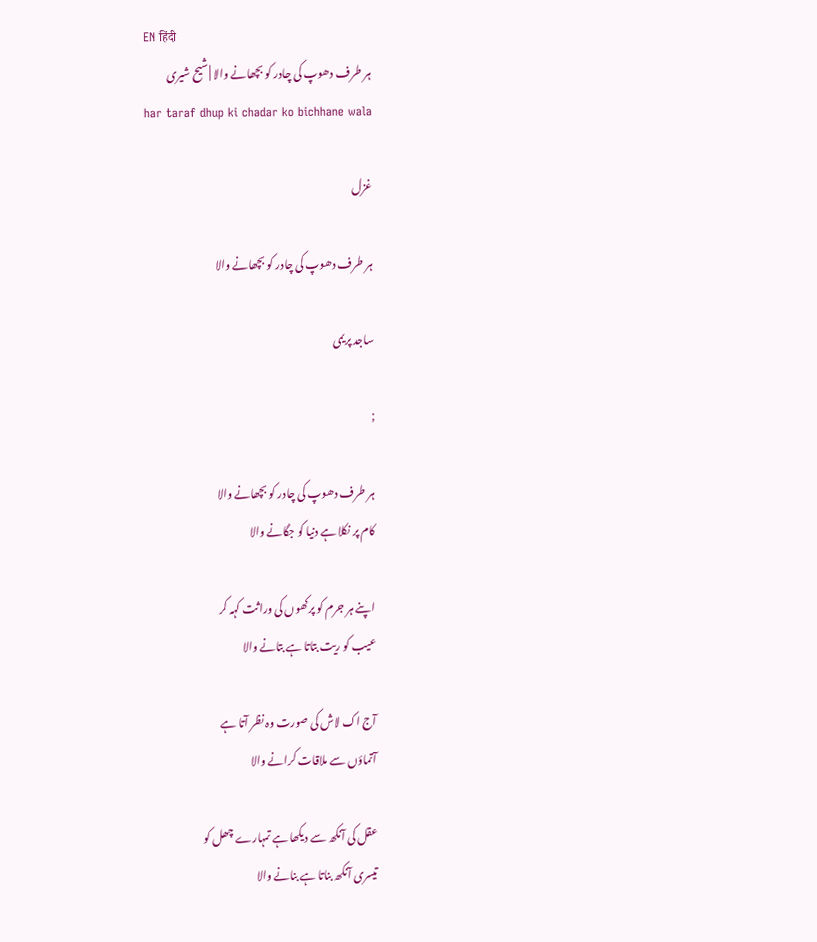EN हिंदी
ہر طرف دھوپ کی چادر کو بچھانے والا | شیح شیری
har taraf dhup ki chadar ko bichhane wala

غزل

ہر طرف دھوپ کی چادر کو بچھانے والا

ساجد پریمی

;

ہر طرف دھوپ کی چادر کو بچھانے والا
کام پر نکلا ہے دنیا کو جگانے والا

اپنے ہر جرم کو پرکھوں کی وراثت کہہ کر
عیب کو ریت بتاتا ہے بتانے والا

آج اک لاش کی صورت وہ نظر آتا ہے
آتماؤں سے ملاقات کرانے والا

عقل کی آنکھ سے دیکھا ہے تمہارے چھل کو
تیسری آنکھ بناتا ہے بنانے والا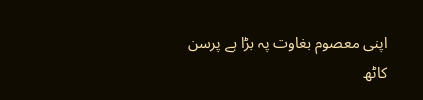اپنی معصوم بغاوت پہ بڑا ہے پرسن
کاٹھ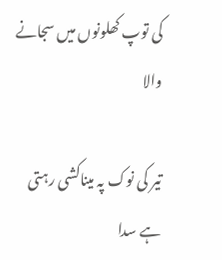کی توپ کھلونوں میں سجانے والا

تیر کی نوک پہ میناکشی رہتی ہے سدا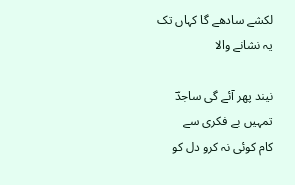لکشے سادھے گا کہاں تک یہ نشانے والا

نیند پھر آئے گی ساجدؔ تمہیں بے فکری سے
کام کوئی نہ کرو دل کو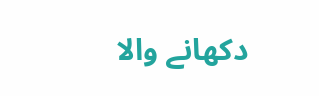دکھانے والا